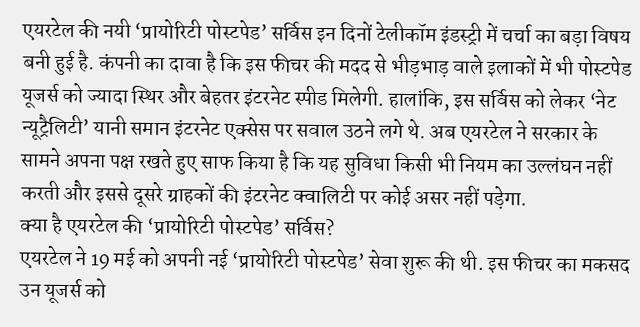एयरटेल की नयी ‘प्रायोरिटी पोस्टपेड’ सर्विस इन दिनों टेलीकॉम इंडस्ट्री में चर्चा का बड़ा विषय बनी हुई है. कंपनी का दावा है कि इस फीचर की मदद से भीड़भाड़ वाले इलाकों में भी पोस्टपेड यूजर्स को ज्यादा स्थिर और बेहतर इंटरनेट स्पीड मिलेगी. हालांकि, इस सर्विस को लेकर ‘नेट न्यूट्रैलिटी’ यानी समान इंटरनेट एक्सेस पर सवाल उठने लगे थे. अब एयरटेल ने सरकार के सामने अपना पक्ष रखते हुए साफ किया है कि यह सुविधा किसी भी नियम का उल्लंघन नहीं करती और इससे दूसरे ग्राहकों की इंटरनेट क्वालिटी पर कोई असर नहीं पड़ेगा.
क्या है एयरटेल की ‘प्रायोरिटी पोस्टपेड’ सर्विस?
एयरटेल ने 19 मई को अपनी नई ‘प्रायोरिटी पोस्टपेड’ सेवा शुरू की थी. इस फीचर का मकसद उन यूजर्स को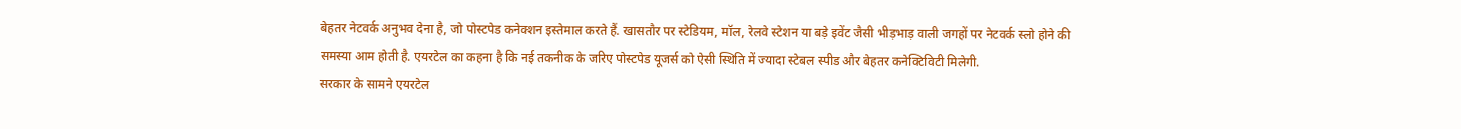बेहतर नेटवर्क अनुभव देना है, जो पोस्टपेड कनेक्शन इस्तेमाल करते हैं. खासतौर पर स्टेडियम, मॉल, रेलवे स्टेशन या बड़े इवेंट जैसी भीड़भाड़ वाली जगहों पर नेटवर्क स्लो होने की समस्या आम होती है. एयरटेल का कहना है कि नई तकनीक के जरिए पोस्टपेड यूजर्स को ऐसी स्थिति में ज्यादा स्टेबल स्पीड और बेहतर कनेक्टिविटी मिलेगी.
सरकार के सामने एयरटेल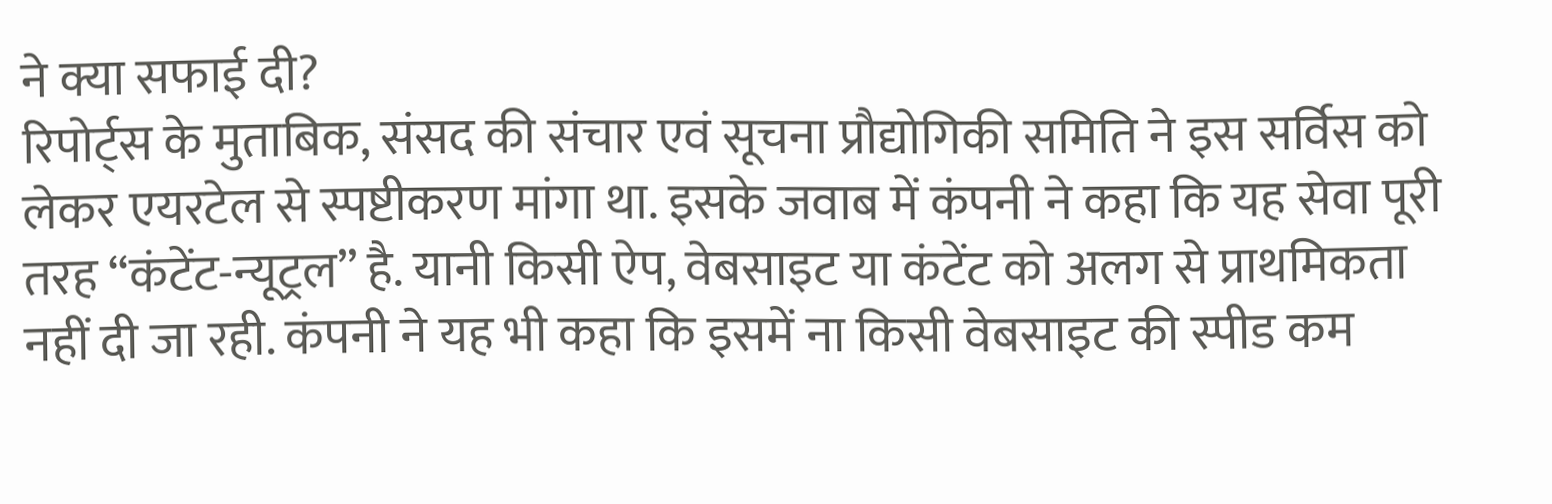ने क्या सफाई दी?
रिपोर्ट्स के मुताबिक, संसद की संचार एवं सूचना प्रौद्योगिकी समिति ने इस सर्विस को लेकर एयरटेल से स्पष्टीकरण मांगा था. इसके जवाब में कंपनी ने कहा कि यह सेवा पूरी तरह “कंटेंट-न्यूट्रल” है. यानी किसी ऐप, वेबसाइट या कंटेंट को अलग से प्राथमिकता नहीं दी जा रही. कंपनी ने यह भी कहा कि इसमें ना किसी वेबसाइट की स्पीड कम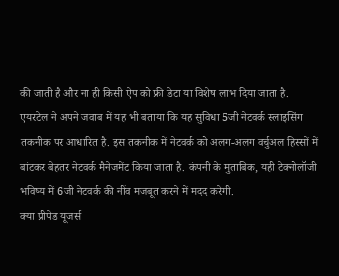की जाती है और ना ही किसी ऐप को फ्री डेटा या विशेष लाभ दिया जाता है.
एयरटेल ने अपने जवाब में यह भी बताया कि यह सुविधा 5जी नेटवर्क स्लाइसिंग तकनीक पर आधारित है. इस तकनीक में नेटवर्क को अलग-अलग वर्चुअल हिस्सों में बांटकर बेहतर नेटवर्क मैनेजमेंट किया जाता है. कंपनी के मुताबिक, यही टेक्नोलॉजी भविष्य में 6जी नेटवर्क की नींव मजबूत करने में मदद करेगी.
क्या प्रीपेड यूजर्स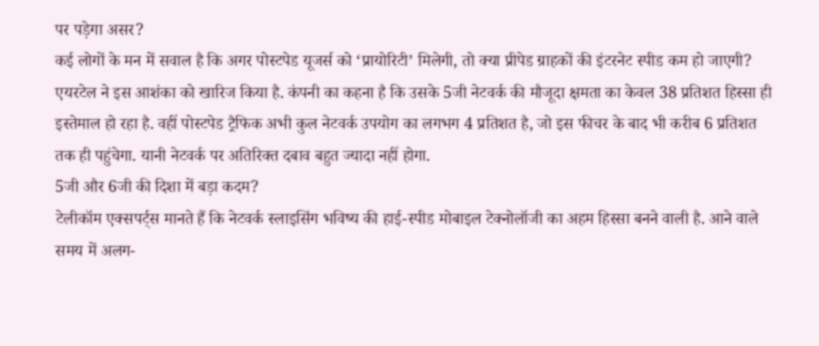पर पड़ेगा असर?
कई लोगों के मन में सवाल है कि अगर पोस्टपेड यूजर्स को ‘प्रायोरिटी’ मिलेगी, तो क्या प्रीपेड ग्राहकों की इंटरनेट स्पीड कम हो जाएगी? एयरटेल ने इस आशंका को खारिज किया है. कंपनी का कहना है कि उसके 5जी नेटवर्क की मौजूदा क्षमता का केवल 38 प्रतिशत हिस्सा ही इस्तेमाल हो रहा है. वहीं पोस्टपेड ट्रैफिक अभी कुल नेटवर्क उपयोग का लगभग 4 प्रतिशत है, जो इस फीचर के बाद भी करीब 6 प्रतिशत तक ही पहुंचेगा. यानी नेटवर्क पर अतिरिक्त दबाव बहुत ज्यादा नहीं होगा.
5जी और 6जी की दिशा में बड़ा कदम?
टेलीकॉम एक्सपर्ट्स मानते हैं कि नेटवर्क स्लाइसिंग भविष्य की हाई-स्पीड मोबाइल टेक्नोलॉजी का अहम हिस्सा बनने वाली है. आने वाले समय में अलग-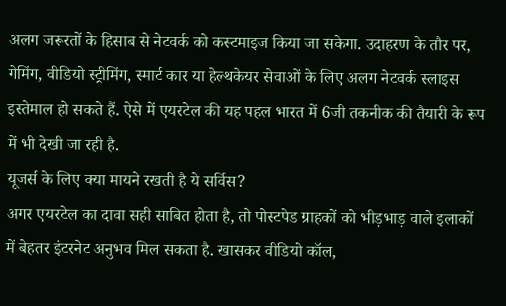अलग जरूरतों के हिसाब से नेटवर्क को कस्टमाइज किया जा सकेगा. उदाहरण के तौर पर, गेमिंग, वीडियो स्ट्रीमिंग, स्मार्ट कार या हेल्थकेयर सेवाओं के लिए अलग नेटवर्क स्लाइस इस्तेमाल हो सकते हैं. ऐसे में एयरटेल की यह पहल भारत में 6जी तकनीक की तैयारी के रूप में भी देखी जा रही है.
यूजर्स के लिए क्या मायने रखती है ये सर्विस?
अगर एयरटेल का दावा सही साबित होता है, तो पोस्टपेड ग्राहकों को भीड़भाड़ वाले इलाकों में बेहतर इंटरनेट अनुभव मिल सकता है. खासकर वीडियो कॉल,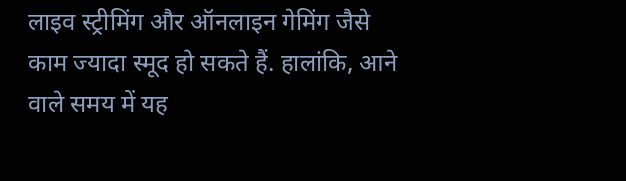लाइव स्ट्रीमिंग और ऑनलाइन गेमिंग जैसे काम ज्यादा स्मूद हो सकते हैं. हालांकि, आने वाले समय में यह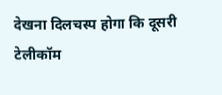देखना दिलचस्प होगा कि दूसरी टेलीकॉम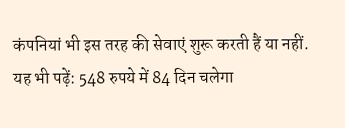कंपनियां भी इस तरह की सेवाएं शुरू करती हैं या नहीं.
यह भी पढ़ें: 548 रुपये में 84 दिन चलेगा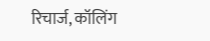रिचार्ज, कॉलिंग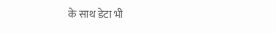के साथ डेटा भी